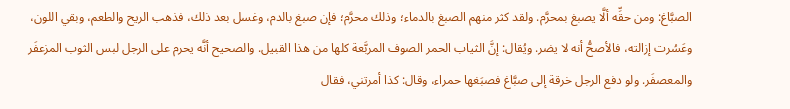الصبَّاغ: ومن حقِّه ألَّا يصبغ بمحرَّم. ولقد كثر منهم الصبغ بالدماء؛ وذلك محرَّم؛ فإن صبغ بالدم، وغسل بعد ذلك، فذهب الريح والطعم، وبقي اللون، وعَسُرت إزالته، فالأصحُّ أنه لا يضر. ويُقال: إنَّ الثياب الحمر الصوف المربَّعة كلها من هذا القبيل. والصحيح أنَّه يحرم على الرجل لبس الثوب المزعفَر والمعصفَر. ولو دفع الرجل خرقة إلى صبَّاغ فصبَغها حمراء، وقال: كذا أمرتني، فقال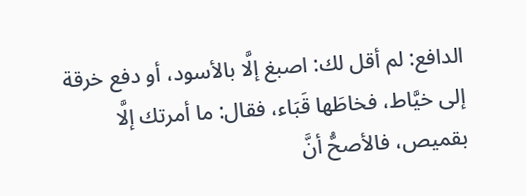الدافع: لم أقل لك: اصبغ إلَّا بالأسود، أو دفع خرقة إلى خيَّاط، فخاطَها قَبَاء، فقال: ما أمرتك إلَّا بقميص، فالأصحُّ أنَّ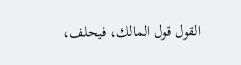القول قول المالك، فيحلف،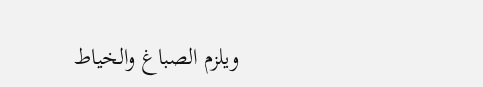ويلزم الصباغ والخياط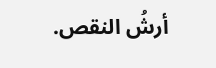أرشُ النقص.